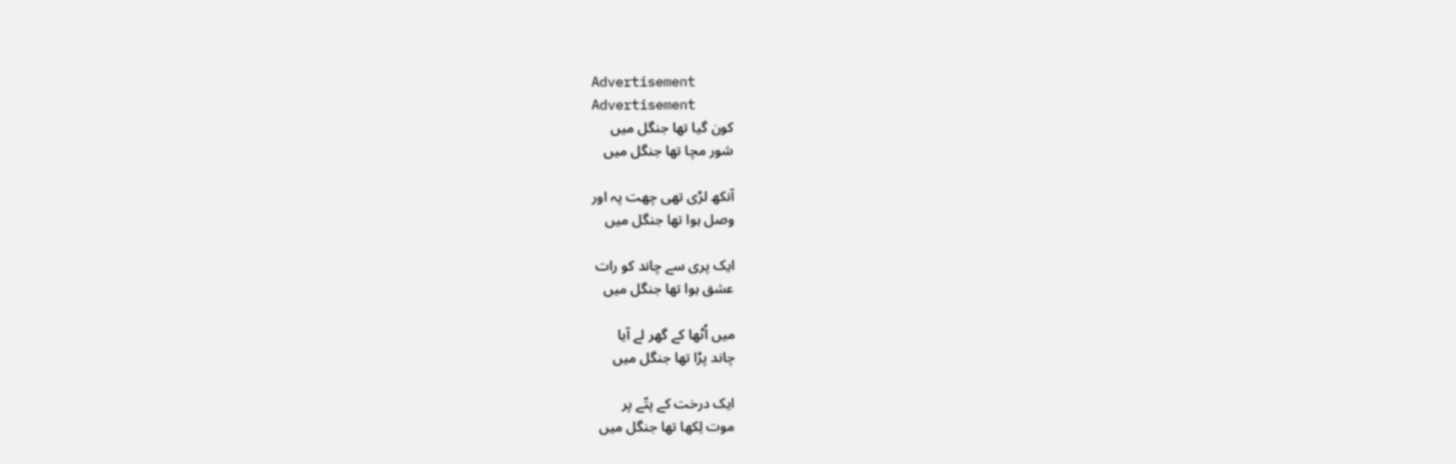Advertisement
Advertisement
کون گیا تھا جنگل میں
شور مچا تھا جنگل میں

آنکھ لڑی تھی چھت پہ اور
وصل ہوا تھا جنگل میں

ایک پری سے چاند کو رات
عشق ہوا تھا جنگل میں

میں اُٹھا کے گھر لے آیا
چاند پڑا تھا جنگل میں

ایک درخت کے پتّے پر
موت لِکھا تھا جنگل میں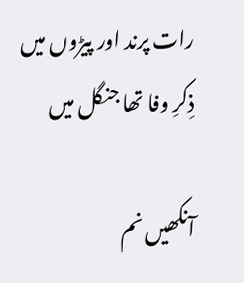رات پرند اور پیڑوں میں
ذِکرِ وفا تھا جنگل میں

آنکھیں نم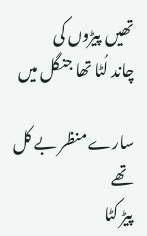تھیں پیڑوں کی
چاند لُٹا تھا جنگل میں

سارے منظر بے کل تھے
پیڑ کٹا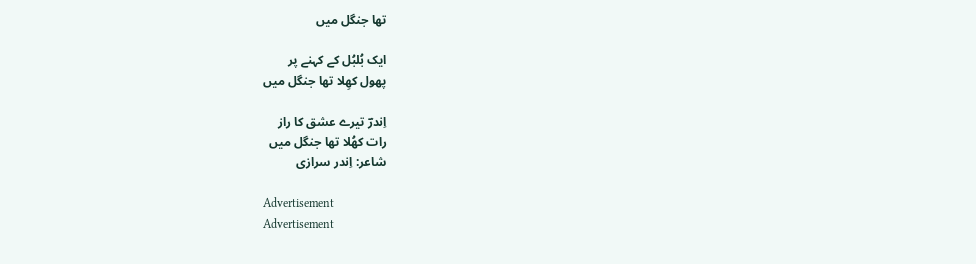تھا جنگل میں

ایک بُلبُل کے کہنے پر
پھول کھِلا تھا جنگل میں

اِندرؔ تیرے عشق کا راز
رات کھُلا تھا جنگل میں
شاعر: اِندر سرازی

Advertisement
Advertisement